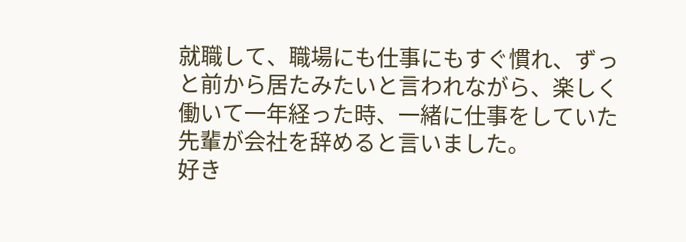就職して、職場にも仕事にもすぐ慣れ、ずっと前から居たみたいと言われながら、楽しく働いて一年経った時、一緒に仕事をしていた先輩が会社を辞めると言いました。
好き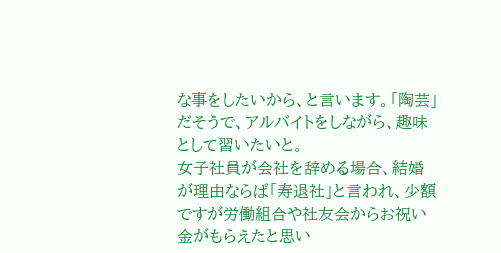な事をしたいから、と言います。「陶芸」だそうで、アルバイトをしながら、趣味として習いたいと。
女子社員が会社を辞める場合、結婚が理由ならば「寿退社」と言われ、少額ですが労働組合や社友会からお祝い金がもらえたと思い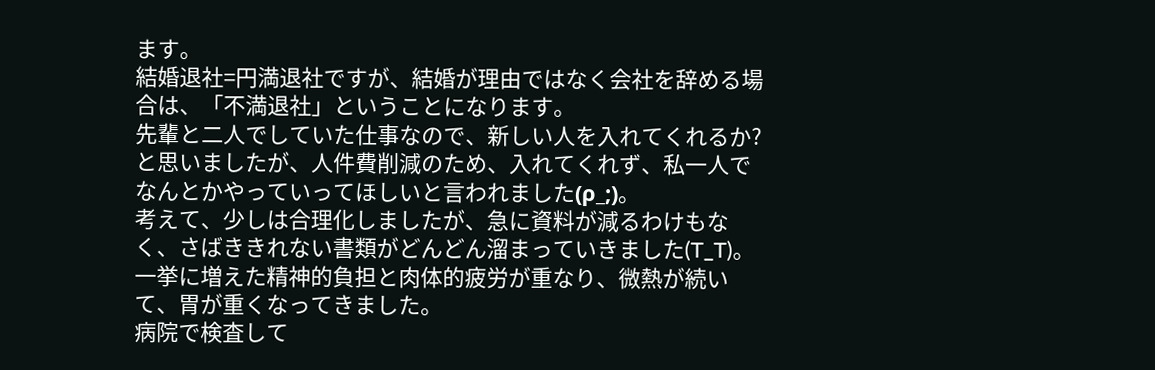ます。
結婚退社=円満退社ですが、結婚が理由ではなく会社を辞める場合は、「不満退社」ということになります。
先輩と二人でしていた仕事なので、新しい人を入れてくれるか?と思いましたが、人件費削減のため、入れてくれず、私一人でなんとかやっていってほしいと言われました(ρ_;)。
考えて、少しは合理化しましたが、急に資料が減るわけもなく、さばききれない書類がどんどん溜まっていきました(T_T)。
一挙に増えた精神的負担と肉体的疲労が重なり、微熱が続いて、胃が重くなってきました。
病院で検査して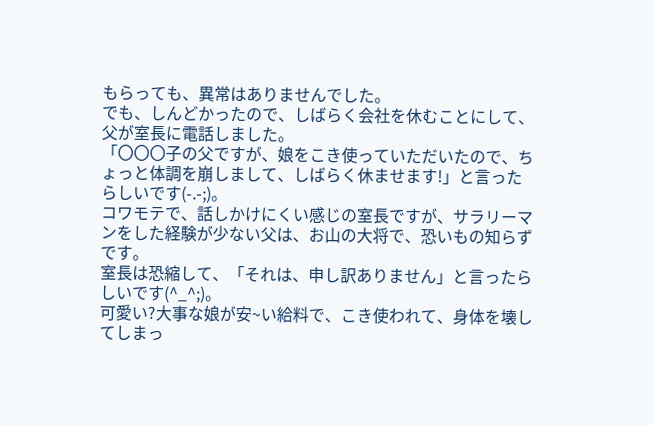もらっても、異常はありませんでした。
でも、しんどかったので、しばらく会社を休むことにして、父が室長に電話しました。
「〇〇〇子の父ですが、娘をこき使っていただいたので、ちょっと体調を崩しまして、しばらく休ませます!」と言ったらしいです(-.-;)。
コワモテで、話しかけにくい感じの室長ですが、サラリーマンをした経験が少ない父は、お山の大将で、恐いもの知らずです。
室長は恐縮して、「それは、申し訳ありません」と言ったらしいです(^_^;)。
可愛い?大事な娘が安~い給料で、こき使われて、身体を壊してしまっ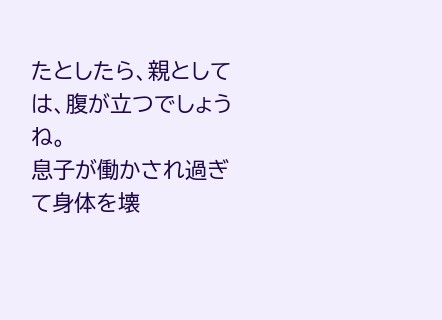たとしたら、親としては、腹が立つでしょうね。
息子が働かされ過ぎて身体を壊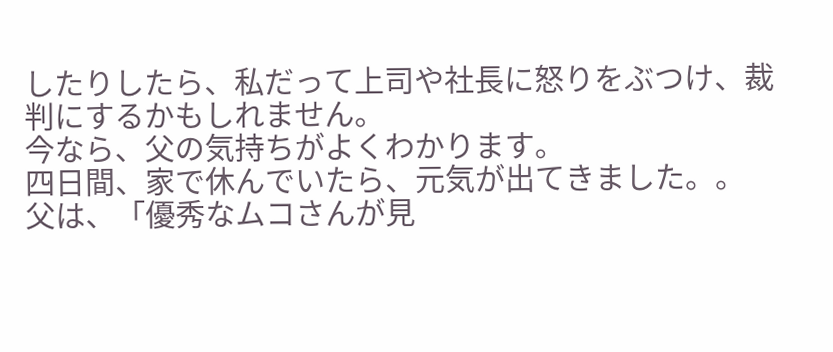したりしたら、私だって上司や社長に怒りをぶつけ、裁判にするかもしれません。
今なら、父の気持ちがよくわかります。
四日間、家で休んでいたら、元気が出てきました。。
父は、「優秀なムコさんが見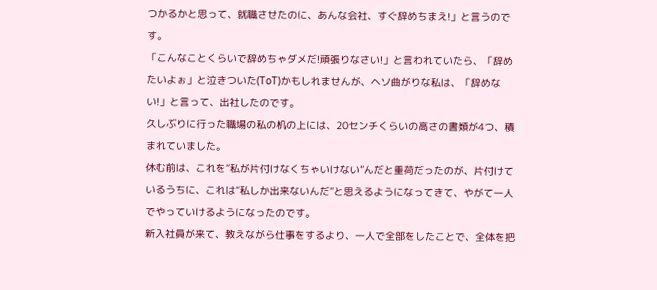つかるかと思って、就職させたのに、あんな会社、すぐ辞めちまえ!」と言うのです。
「こんなことくらいで辞めちゃダメだ!頑張りなさい!」と言われていたら、「辞めたいよぉ」と泣きついた(ToT)かもしれませんが、ヘソ曲がりな私は、「辞めない!」と言って、出社したのです。
久しぶりに行った職場の私の机の上には、20センチくらいの高さの書類が4つ、積まれていました。
休む前は、これを“私が片付けなくちゃいけない”んだと重荷だったのが、片付けているうちに、これは“私しか出来ないんだ”と思えるようになってきて、やがて一人でやっていけるようになったのです。
新入社員が来て、教えながら仕事をするより、一人で全部をしたことで、全体を把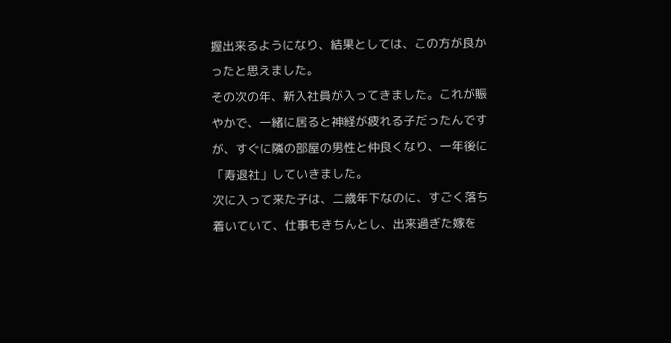握出来るようになり、結果としては、この方が良かったと思えました。
その次の年、新入社員が入ってきました。これが賑やかで、一緒に居ると神経が疲れる子だったんですが、すぐに隣の部屋の男性と仲良くなり、一年後に「寿退社」していきました。
次に入って来た子は、二歳年下なのに、すごく落ち着いていて、仕事もきちんとし、出来過ぎた嫁を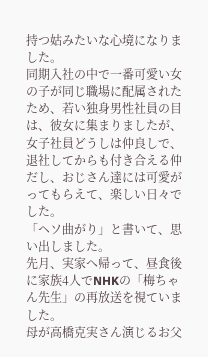持つ姑みたいな心境になりました。
同期入社の中で一番可愛い女の子が同じ職場に配属されたため、若い独身男性社員の目は、彼女に集まりましたが、女子社員どうしは仲良しで、退社してからも付き合える仲だし、おじさん達には可愛がってもらえて、楽しい日々でした。
「ヘソ曲がり」と書いて、思い出しました。
先月、実家へ帰って、昼食後に家族4人でNHKの「梅ちゃん先生」の再放送を視ていました。
母が高橋克実さん演じるお父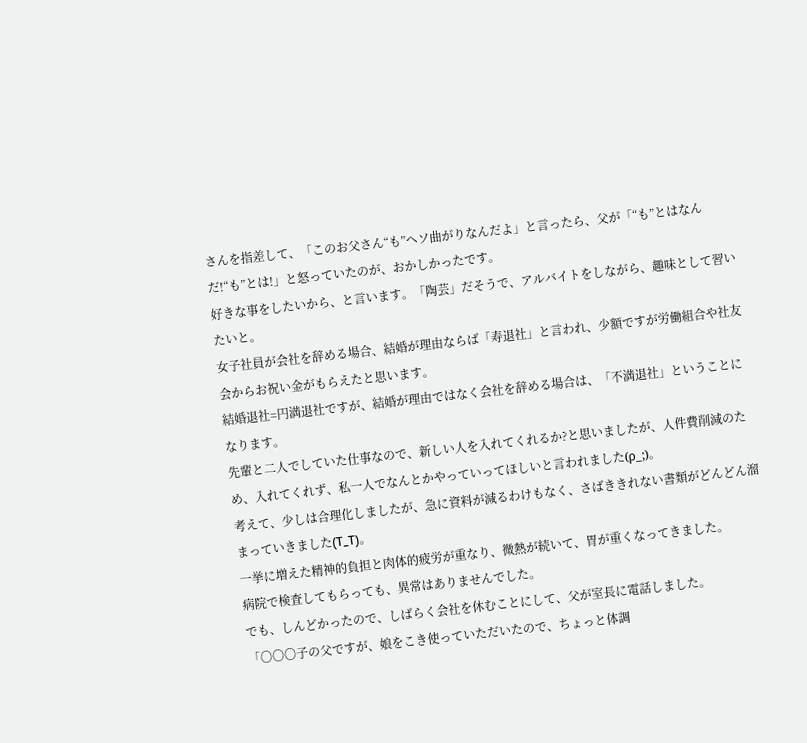さんを指差して、「このお父さん“も”ヘソ曲がりなんだよ」と言ったら、父が「“も”とはなんだ!“も”とは!」と怒っていたのが、おかしかったです。
好きな事をしたいから、と言います。「陶芸」だそうで、アルバイトをしながら、趣味として習いたいと。
女子社員が会社を辞める場合、結婚が理由ならば「寿退社」と言われ、少額ですが労働組合や社友会からお祝い金がもらえたと思います。
結婚退社=円満退社ですが、結婚が理由ではなく会社を辞める場合は、「不満退社」ということになります。
先輩と二人でしていた仕事なので、新しい人を入れてくれるか?と思いましたが、人件費削減のため、入れてくれず、私一人でなんとかやっていってほしいと言われました(ρ_;)。
考えて、少しは合理化しましたが、急に資料が減るわけもなく、さばききれない書類がどんどん溜まっていきました(T_T)。
一挙に増えた精神的負担と肉体的疲労が重なり、微熱が続いて、胃が重くなってきました。
病院で検査してもらっても、異常はありませんでした。
でも、しんどかったので、しばらく会社を休むことにして、父が室長に電話しました。
「〇〇〇子の父ですが、娘をこき使っていただいたので、ちょっと体調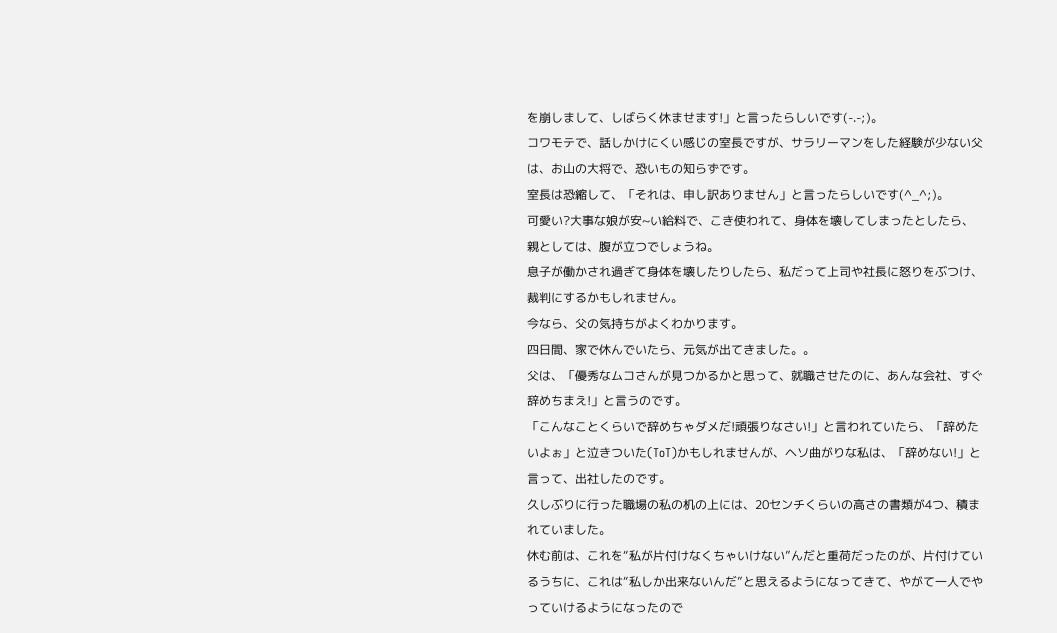を崩しまして、しばらく休ませます!」と言ったらしいです(-.-;)。
コワモテで、話しかけにくい感じの室長ですが、サラリーマンをした経験が少ない父は、お山の大将で、恐いもの知らずです。
室長は恐縮して、「それは、申し訳ありません」と言ったらしいです(^_^;)。
可愛い?大事な娘が安~い給料で、こき使われて、身体を壊してしまったとしたら、親としては、腹が立つでしょうね。
息子が働かされ過ぎて身体を壊したりしたら、私だって上司や社長に怒りをぶつけ、裁判にするかもしれません。
今なら、父の気持ちがよくわかります。
四日間、家で休んでいたら、元気が出てきました。。
父は、「優秀なムコさんが見つかるかと思って、就職させたのに、あんな会社、すぐ辞めちまえ!」と言うのです。
「こんなことくらいで辞めちゃダメだ!頑張りなさい!」と言われていたら、「辞めたいよぉ」と泣きついた(ToT)かもしれませんが、ヘソ曲がりな私は、「辞めない!」と言って、出社したのです。
久しぶりに行った職場の私の机の上には、20センチくらいの高さの書類が4つ、積まれていました。
休む前は、これを“私が片付けなくちゃいけない”んだと重荷だったのが、片付けているうちに、これは“私しか出来ないんだ”と思えるようになってきて、やがて一人でやっていけるようになったので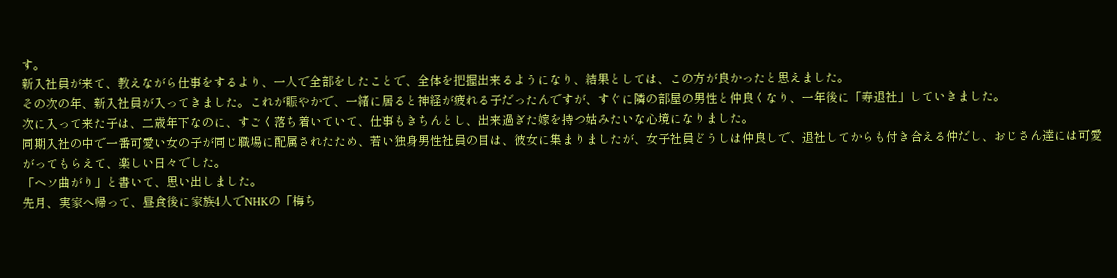す。
新入社員が来て、教えながら仕事をするより、一人で全部をしたことで、全体を把握出来るようになり、結果としては、この方が良かったと思えました。
その次の年、新入社員が入ってきました。これが賑やかで、一緒に居ると神経が疲れる子だったんですが、すぐに隣の部屋の男性と仲良くなり、一年後に「寿退社」していきました。
次に入って来た子は、二歳年下なのに、すごく落ち着いていて、仕事もきちんとし、出来過ぎた嫁を持つ姑みたいな心境になりました。
同期入社の中で一番可愛い女の子が同じ職場に配属されたため、若い独身男性社員の目は、彼女に集まりましたが、女子社員どうしは仲良しで、退社してからも付き合える仲だし、おじさん達には可愛がってもらえて、楽しい日々でした。
「ヘソ曲がり」と書いて、思い出しました。
先月、実家へ帰って、昼食後に家族4人でNHKの「梅ち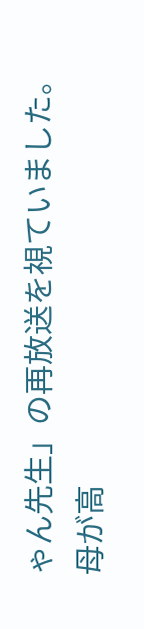ゃん先生」の再放送を視ていました。
母が高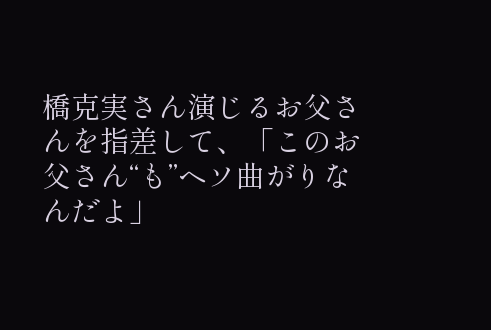橋克実さん演じるお父さんを指差して、「このお父さん“も”ヘソ曲がりなんだよ」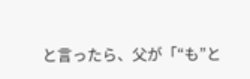と言ったら、父が「“も”と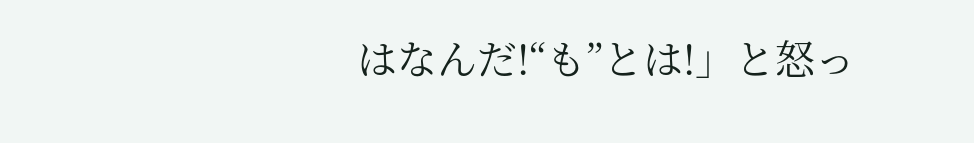はなんだ!“も”とは!」と怒っ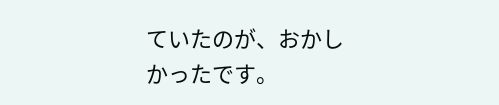ていたのが、おかしかったです。